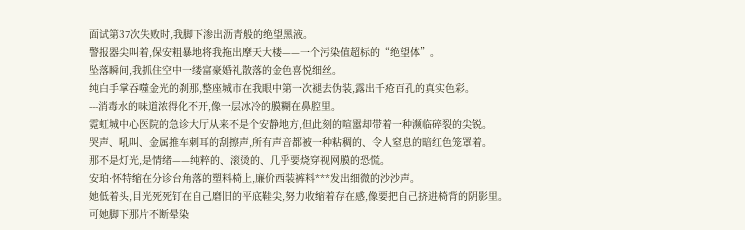面试第37次失败时,我脚下渗出沥青般的绝望黑液。
警报器尖叫着,保安粗暴地将我拖出摩天大楼——一个污染值超标的“绝望体”。
坠落瞬间,我抓住空中一缕富豪婚礼散落的金色喜悦细丝。
纯白手掌吞噬金光的刹那,整座城市在我眼中第一次褪去伪装,露出千疮百孔的真实色彩。
---消毒水的味道浓得化不开,像一层冰冷的膜糊在鼻腔里。
霓虹城中心医院的急诊大厅从来不是个安静地方,但此刻的喧嚣却带着一种濒临碎裂的尖锐。
哭声、吼叫、金属推车刺耳的刮擦声,所有声音都被一种粘稠的、令人窒息的暗红色笼罩着。
那不是灯光,是情绪——纯粹的、滚烫的、几乎要烧穿视网膜的恐慌。
安珀·怀特缩在分诊台角落的塑料椅上,廉价西装裤料***发出细微的沙沙声。
她低着头,目光死死钉在自己磨旧的平底鞋尖,努力收缩着存在感,像要把自己挤进椅背的阴影里。
可她脚下那片不断晕染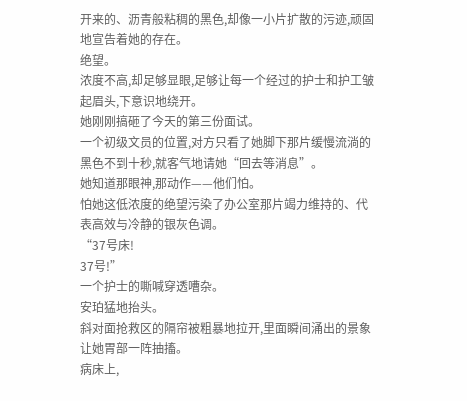开来的、沥青般粘稠的黑色,却像一小片扩散的污迹,顽固地宣告着她的存在。
绝望。
浓度不高,却足够显眼,足够让每一个经过的护士和护工皱起眉头,下意识地绕开。
她刚刚搞砸了今天的第三份面试。
一个初级文员的位置,对方只看了她脚下那片缓慢流淌的黑色不到十秒,就客气地请她“回去等消息”。
她知道那眼神,那动作——他们怕。
怕她这低浓度的绝望污染了办公室那片竭力维持的、代表高效与冷静的银灰色调。
“37号床!
37号!”
一个护士的嘶喊穿透嘈杂。
安珀猛地抬头。
斜对面抢救区的隔帘被粗暴地拉开,里面瞬间涌出的景象让她胃部一阵抽搐。
病床上,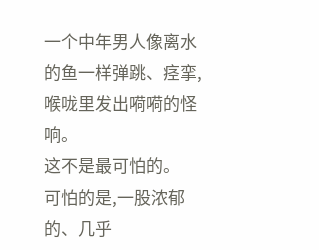一个中年男人像离水的鱼一样弹跳、痉挛,喉咙里发出嗬嗬的怪响。
这不是最可怕的。
可怕的是,一股浓郁的、几乎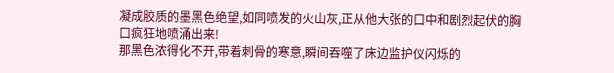凝成胶质的墨黑色绝望,如同喷发的火山灰,正从他大张的口中和剧烈起伏的胸口疯狂地喷涌出来!
那黑色浓得化不开,带着刺骨的寒意,瞬间吞噬了床边监护仪闪烁的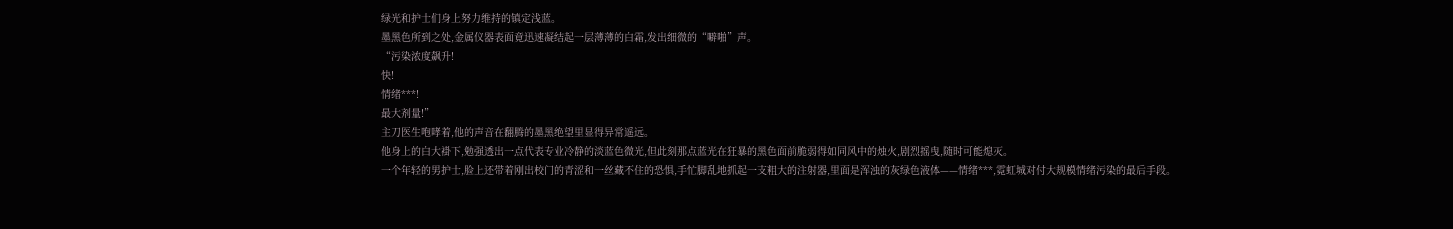绿光和护士们身上努力维持的镇定浅蓝。
墨黑色所到之处,金属仪器表面竟迅速凝结起一层薄薄的白霜,发出细微的“噼啪”声。
“污染浓度飙升!
快!
情绪***!
最大剂量!”
主刀医生咆哮着,他的声音在翻腾的墨黑绝望里显得异常遥远。
他身上的白大褂下,勉强透出一点代表专业冷静的淡蓝色微光,但此刻那点蓝光在狂暴的黑色面前脆弱得如同风中的烛火,剧烈摇曳,随时可能熄灭。
一个年轻的男护士,脸上还带着刚出校门的青涩和一丝藏不住的恐惧,手忙脚乱地抓起一支粗大的注射器,里面是浑浊的灰绿色液体——情绪***,霓虹城对付大规模情绪污染的最后手段。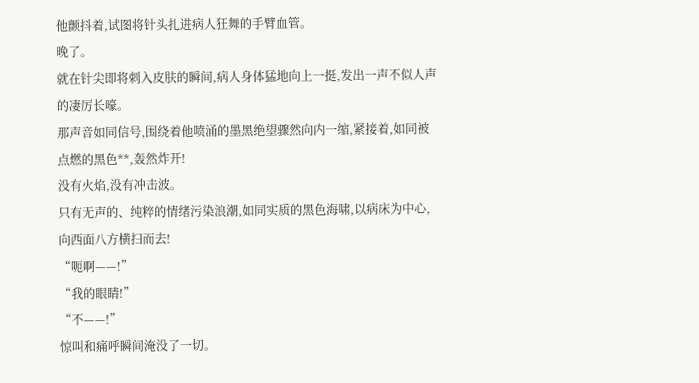他颤抖着,试图将针头扎进病人狂舞的手臂血管。
晚了。
就在针尖即将刺入皮肤的瞬间,病人身体猛地向上一挺,发出一声不似人声的凄厉长嚎。
那声音如同信号,围绕着他喷涌的墨黑绝望骤然向内一缩,紧接着,如同被点燃的黑色**,轰然炸开!
没有火焰,没有冲击波。
只有无声的、纯粹的情绪污染浪潮,如同实质的黑色海啸,以病床为中心,向西面八方横扫而去!
“呃啊——!”
“我的眼睛!”
“不——!”
惊叫和痛呼瞬间淹没了一切。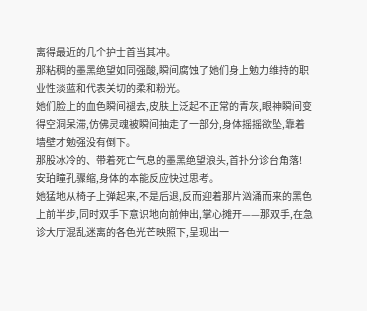离得最近的几个护士首当其冲。
那粘稠的墨黑绝望如同强酸,瞬间腐蚀了她们身上勉力维持的职业性淡蓝和代表关切的柔和粉光。
她们脸上的血色瞬间褪去,皮肤上泛起不正常的青灰,眼神瞬间变得空洞呆滞,仿佛灵魂被瞬间抽走了一部分,身体摇摇欲坠,靠着墙壁才勉强没有倒下。
那股冰冷的、带着死亡气息的墨黑绝望浪头,首扑分诊台角落!
安珀瞳孔骤缩,身体的本能反应快过思考。
她猛地从椅子上弹起来,不是后退,反而迎着那片汹涌而来的黑色上前半步,同时双手下意识地向前伸出,掌心摊开——那双手,在急诊大厅混乱迷离的各色光芒映照下,呈现出一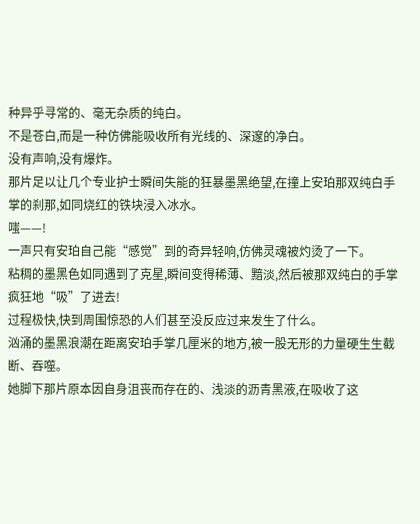种异乎寻常的、毫无杂质的纯白。
不是苍白,而是一种仿佛能吸收所有光线的、深邃的净白。
没有声响,没有爆炸。
那片足以让几个专业护士瞬间失能的狂暴墨黑绝望,在撞上安珀那双纯白手掌的刹那,如同烧红的铁块浸入冰水。
嗤——!
一声只有安珀自己能“感觉”到的奇异轻响,仿佛灵魂被灼烫了一下。
粘稠的墨黑色如同遇到了克星,瞬间变得稀薄、黯淡,然后被那双纯白的手掌疯狂地“吸”了进去!
过程极快,快到周围惊恐的人们甚至没反应过来发生了什么。
汹涌的墨黑浪潮在距离安珀手掌几厘米的地方,被一股无形的力量硬生生截断、吞噬。
她脚下那片原本因自身沮丧而存在的、浅淡的沥青黑液,在吸收了这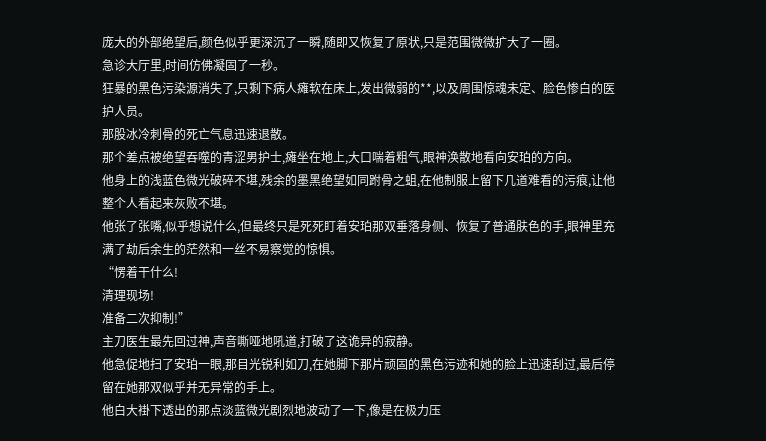庞大的外部绝望后,颜色似乎更深沉了一瞬,随即又恢复了原状,只是范围微微扩大了一圈。
急诊大厅里,时间仿佛凝固了一秒。
狂暴的黑色污染源消失了,只剩下病人瘫软在床上,发出微弱的**,以及周围惊魂未定、脸色惨白的医护人员。
那股冰冷刺骨的死亡气息迅速退散。
那个差点被绝望吞噬的青涩男护士,瘫坐在地上,大口喘着粗气,眼神涣散地看向安珀的方向。
他身上的浅蓝色微光破碎不堪,残余的墨黑绝望如同跗骨之蛆,在他制服上留下几道难看的污痕,让他整个人看起来灰败不堪。
他张了张嘴,似乎想说什么,但最终只是死死盯着安珀那双垂落身侧、恢复了普通肤色的手,眼神里充满了劫后余生的茫然和一丝不易察觉的惊惧。
“愣着干什么!
清理现场!
准备二次抑制!”
主刀医生最先回过神,声音嘶哑地吼道,打破了这诡异的寂静。
他急促地扫了安珀一眼,那目光锐利如刀,在她脚下那片顽固的黑色污迹和她的脸上迅速刮过,最后停留在她那双似乎并无异常的手上。
他白大褂下透出的那点淡蓝微光剧烈地波动了一下,像是在极力压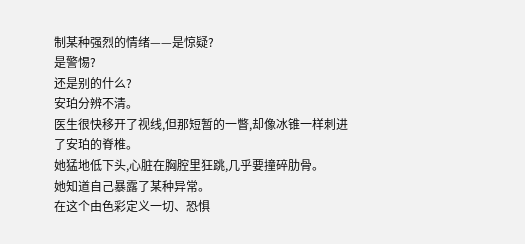制某种强烈的情绪——是惊疑?
是警惕?
还是别的什么?
安珀分辨不清。
医生很快移开了视线,但那短暂的一瞥,却像冰锥一样刺进了安珀的脊椎。
她猛地低下头,心脏在胸腔里狂跳,几乎要撞碎肋骨。
她知道自己暴露了某种异常。
在这个由色彩定义一切、恐惧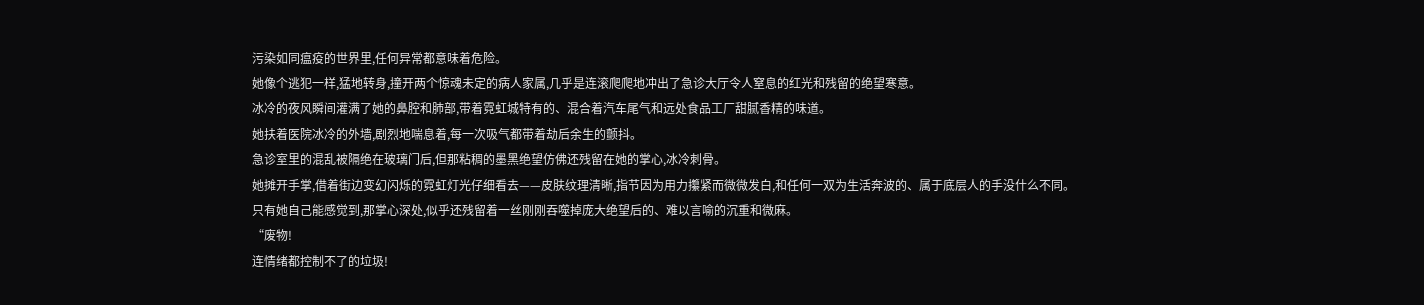污染如同瘟疫的世界里,任何异常都意味着危险。
她像个逃犯一样,猛地转身,撞开两个惊魂未定的病人家属,几乎是连滚爬爬地冲出了急诊大厅令人窒息的红光和残留的绝望寒意。
冰冷的夜风瞬间灌满了她的鼻腔和肺部,带着霓虹城特有的、混合着汽车尾气和远处食品工厂甜腻香精的味道。
她扶着医院冰冷的外墙,剧烈地喘息着,每一次吸气都带着劫后余生的颤抖。
急诊室里的混乱被隔绝在玻璃门后,但那粘稠的墨黑绝望仿佛还残留在她的掌心,冰冷刺骨。
她摊开手掌,借着街边变幻闪烁的霓虹灯光仔细看去——皮肤纹理清晰,指节因为用力攥紧而微微发白,和任何一双为生活奔波的、属于底层人的手没什么不同。
只有她自己能感觉到,那掌心深处,似乎还残留着一丝刚刚吞噬掉庞大绝望后的、难以言喻的沉重和微麻。
“废物!
连情绪都控制不了的垃圾!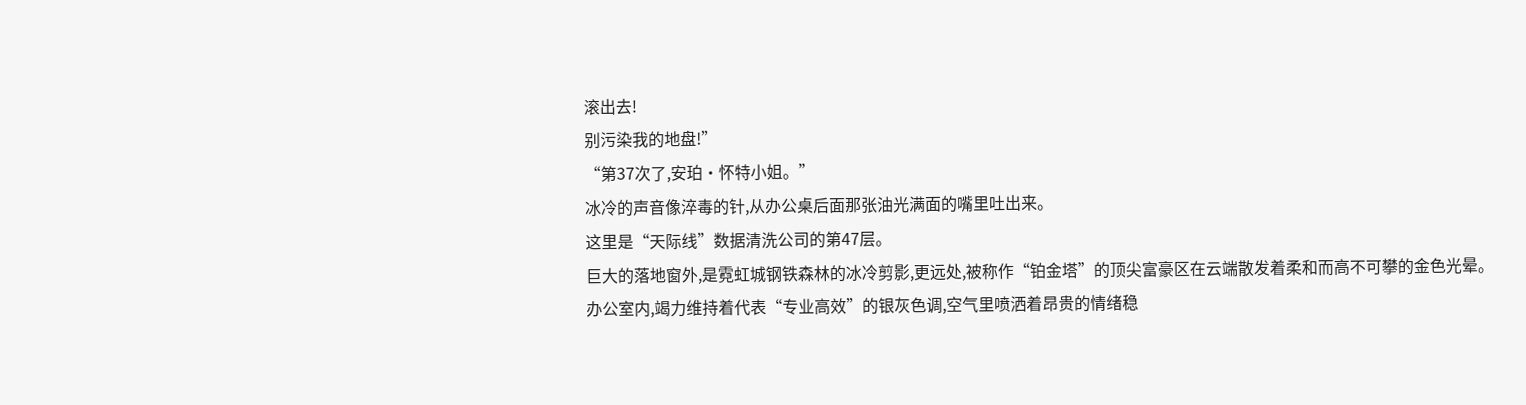滚出去!
别污染我的地盘!”
“第37次了,安珀·怀特小姐。”
冰冷的声音像淬毒的针,从办公桌后面那张油光满面的嘴里吐出来。
这里是“天际线”数据清洗公司的第47层。
巨大的落地窗外,是霓虹城钢铁森林的冰冷剪影,更远处,被称作“铂金塔”的顶尖富豪区在云端散发着柔和而高不可攀的金色光晕。
办公室内,竭力维持着代表“专业高效”的银灰色调,空气里喷洒着昂贵的情绪稳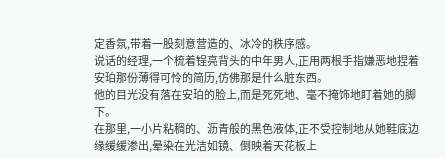定香氛,带着一股刻意营造的、冰冷的秩序感。
说话的经理,一个梳着锃亮背头的中年男人,正用两根手指嫌恶地捏着安珀那份薄得可怜的简历,仿佛那是什么脏东西。
他的目光没有落在安珀的脸上,而是死死地、毫不掩饰地盯着她的脚下。
在那里,一小片粘稠的、沥青般的黑色液体,正不受控制地从她鞋底边缘缓缓渗出,晕染在光洁如镜、倒映着天花板上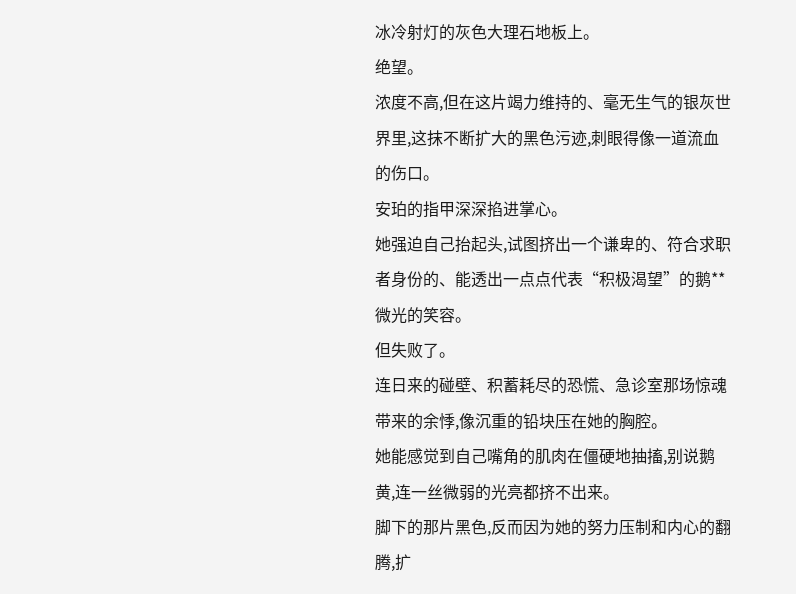冰冷射灯的灰色大理石地板上。
绝望。
浓度不高,但在这片竭力维持的、毫无生气的银灰世界里,这抹不断扩大的黑色污迹,刺眼得像一道流血的伤口。
安珀的指甲深深掐进掌心。
她强迫自己抬起头,试图挤出一个谦卑的、符合求职者身份的、能透出一点点代表“积极渴望”的鹅**微光的笑容。
但失败了。
连日来的碰壁、积蓄耗尽的恐慌、急诊室那场惊魂带来的余悸,像沉重的铅块压在她的胸腔。
她能感觉到自己嘴角的肌肉在僵硬地抽搐,别说鹅黄,连一丝微弱的光亮都挤不出来。
脚下的那片黑色,反而因为她的努力压制和内心的翻腾,扩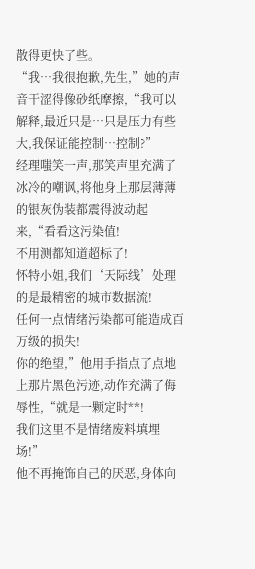散得更快了些。
“我…我很抱歉,先生,”她的声音干涩得像砂纸摩擦,“我可以解释,最近只是…只是压力有些大,我保证能控制…控制?”
经理嗤笑一声,那笑声里充满了冰冷的嘲讽,将他身上那层薄薄的银灰伪装都震得波动起来,“看看这污染值!
不用测都知道超标了!
怀特小姐,我们‘天际线’处理的是最精密的城市数据流!
任何一点情绪污染都可能造成百万级的损失!
你的绝望,”他用手指点了点地上那片黑色污迹,动作充满了侮辱性,“就是一颗定时**!
我们这里不是情绪废料填埋场!”
他不再掩饰自己的厌恶,身体向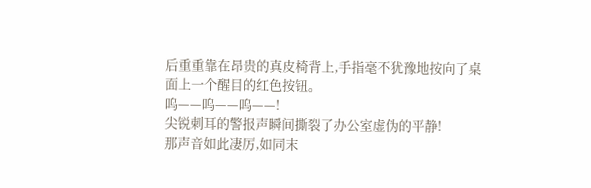后重重靠在昂贵的真皮椅背上,手指毫不犹豫地按向了桌面上一个醒目的红色按钮。
呜——呜——呜——!
尖锐刺耳的警报声瞬间撕裂了办公室虚伪的平静!
那声音如此凄厉,如同末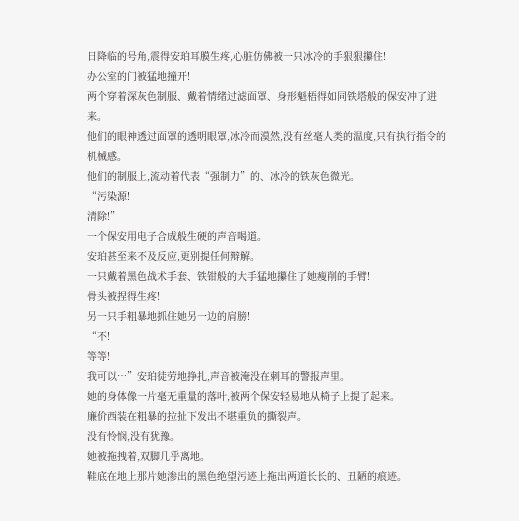日降临的号角,震得安珀耳膜生疼,心脏仿佛被一只冰冷的手狠狠攥住!
办公室的门被猛地撞开!
两个穿着深灰色制服、戴着情绪过滤面罩、身形魁梧得如同铁塔般的保安冲了进来。
他们的眼神透过面罩的透明眼罩,冰冷而漠然,没有丝毫人类的温度,只有执行指令的机械感。
他们的制服上,流动着代表“强制力”的、冰冷的铁灰色微光。
“污染源!
清除!”
一个保安用电子合成般生硬的声音喝道。
安珀甚至来不及反应,更别提任何辩解。
一只戴着黑色战术手套、铁钳般的大手猛地攥住了她瘦削的手臂!
骨头被捏得生疼!
另一只手粗暴地抓住她另一边的肩膀!
“不!
等等!
我可以…”安珀徒劳地挣扎,声音被淹没在刺耳的警报声里。
她的身体像一片毫无重量的落叶,被两个保安轻易地从椅子上提了起来。
廉价西装在粗暴的拉扯下发出不堪重负的撕裂声。
没有怜悯,没有犹豫。
她被拖拽着,双脚几乎离地。
鞋底在地上那片她渗出的黑色绝望污迹上拖出两道长长的、丑陋的痕迹。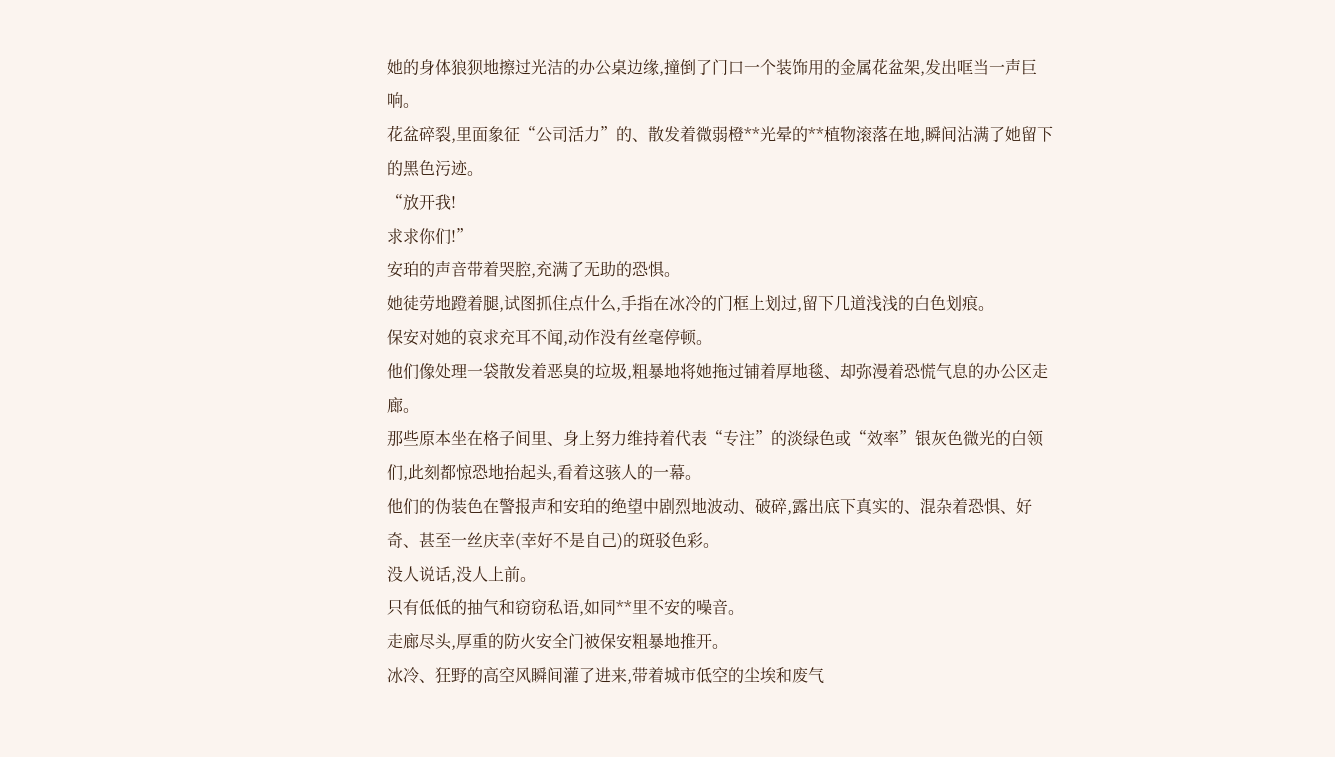她的身体狼狈地擦过光洁的办公桌边缘,撞倒了门口一个装饰用的金属花盆架,发出哐当一声巨响。
花盆碎裂,里面象征“公司活力”的、散发着微弱橙**光晕的**植物滚落在地,瞬间沾满了她留下的黑色污迹。
“放开我!
求求你们!”
安珀的声音带着哭腔,充满了无助的恐惧。
她徒劳地蹬着腿,试图抓住点什么,手指在冰冷的门框上划过,留下几道浅浅的白色划痕。
保安对她的哀求充耳不闻,动作没有丝毫停顿。
他们像处理一袋散发着恶臭的垃圾,粗暴地将她拖过铺着厚地毯、却弥漫着恐慌气息的办公区走廊。
那些原本坐在格子间里、身上努力维持着代表“专注”的淡绿色或“效率”银灰色微光的白领们,此刻都惊恐地抬起头,看着这骇人的一幕。
他们的伪装色在警报声和安珀的绝望中剧烈地波动、破碎,露出底下真实的、混杂着恐惧、好奇、甚至一丝庆幸(幸好不是自己)的斑驳色彩。
没人说话,没人上前。
只有低低的抽气和窃窃私语,如同**里不安的噪音。
走廊尽头,厚重的防火安全门被保安粗暴地推开。
冰冷、狂野的高空风瞬间灌了进来,带着城市低空的尘埃和废气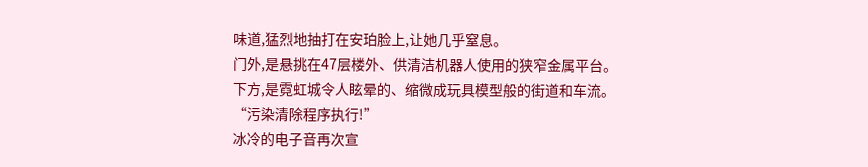味道,猛烈地抽打在安珀脸上,让她几乎窒息。
门外,是悬挑在47层楼外、供清洁机器人使用的狭窄金属平台。
下方,是霓虹城令人眩晕的、缩微成玩具模型般的街道和车流。
“污染清除程序执行!”
冰冷的电子音再次宣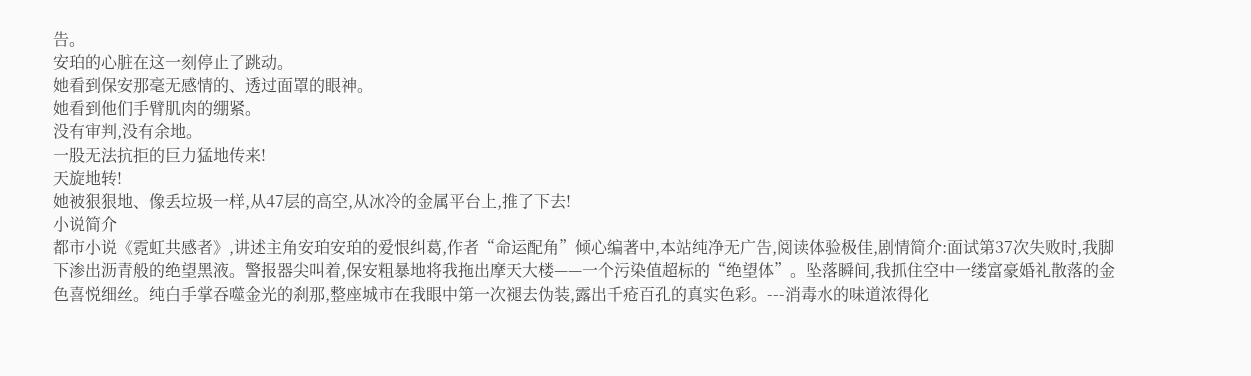告。
安珀的心脏在这一刻停止了跳动。
她看到保安那毫无感情的、透过面罩的眼神。
她看到他们手臂肌肉的绷紧。
没有审判,没有余地。
一股无法抗拒的巨力猛地传来!
天旋地转!
她被狠狠地、像丢垃圾一样,从47层的高空,从冰冷的金属平台上,推了下去!
小说简介
都市小说《霓虹共感者》,讲述主角安珀安珀的爱恨纠葛,作者“命运配角”倾心编著中,本站纯净无广告,阅读体验极佳,剧情简介:面试第37次失败时,我脚下渗出沥青般的绝望黑液。警报器尖叫着,保安粗暴地将我拖出摩天大楼——一个污染值超标的“绝望体”。坠落瞬间,我抓住空中一缕富豪婚礼散落的金色喜悦细丝。纯白手掌吞噬金光的刹那,整座城市在我眼中第一次褪去伪装,露出千疮百孔的真实色彩。---消毒水的味道浓得化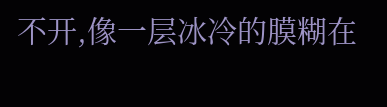不开,像一层冰冷的膜糊在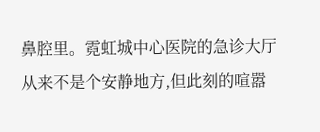鼻腔里。霓虹城中心医院的急诊大厅从来不是个安静地方,但此刻的喧嚣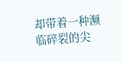却带着一种濒临碎裂的尖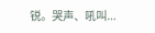锐。哭声、吼叫...